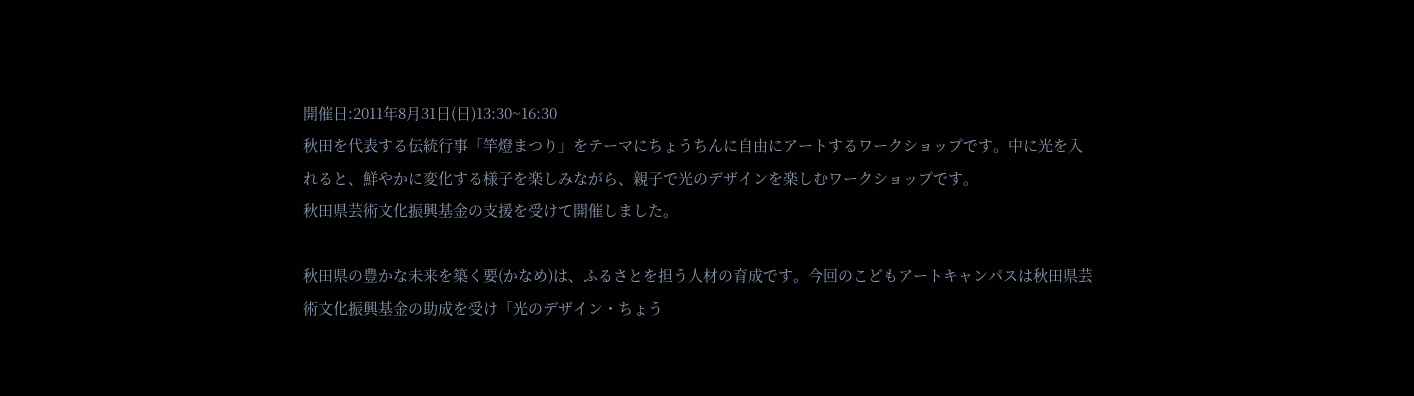開催日:2011年8月31日(日)13:30~16:30
秋田を代表する伝統行事「竿燈まつり」をテーマにちょうちんに自由にアートするワークショップです。中に光を入れると、鮮やかに変化する様子を楽しみながら、親子で光のデザインを楽しむワークショップです。
秋田県芸術文化振興基金の支援を受けて開催しました。

秋田県の豊かな未来を築く要(かなめ)は、ふるさとを担う人材の育成です。今回のこどもアートキャンパスは秋田県芸術文化振興基金の助成を受け「光のデザイン・ちょう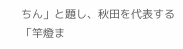ちん」と題し、秋田を代表する「竿燈ま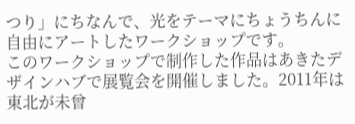つり」にちなんで、光をテーマにちょうちんに自由にアートしたワークショップです。
このワークショップで制作した作品はあきたデザインハブで展覧会を開催しました。2011年は東北が未曾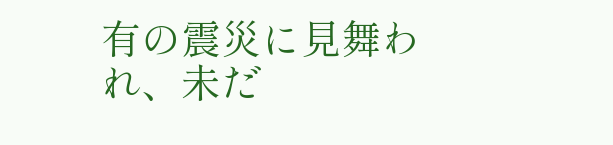有の震災に見舞われ、未だ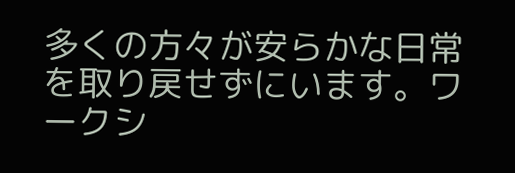多くの方々が安らかな日常を取り戻せずにいます。ワークシ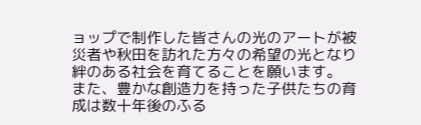ョップで制作した皆さんの光のアートが被災者や秋田を訪れた方々の希望の光となり絆のある社会を育てることを願います。
また、豊かな創造力を持った子供たちの育成は数十年後のふる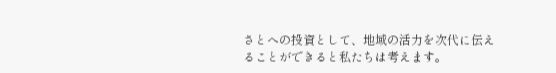さとへの投資として、地域の活力を次代に伝えることができると私たちは考えます。